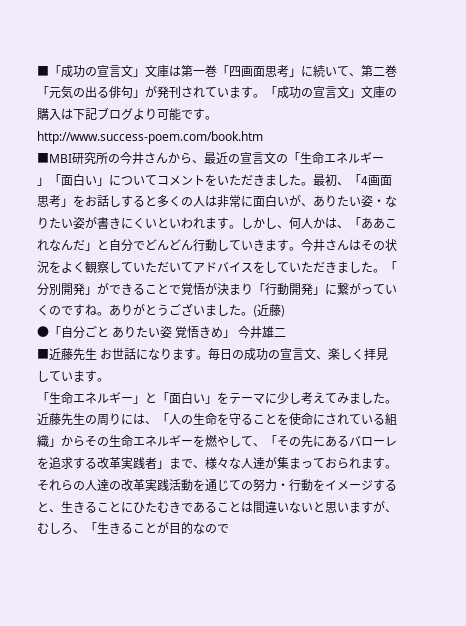■「成功の宣言文」文庫は第一巻「四画面思考」に続いて、第二巻
「元気の出る俳句」が発刊されています。「成功の宣言文」文庫の
購入は下記ブログより可能です。
http://www.success-poem.com/book.htm
■MBI研究所の今井さんから、最近の宣言文の「生命エネルギー
」「面白い」についてコメントをいただきました。最初、「4画面
思考」をお話しすると多くの人は非常に面白いが、ありたい姿・な
りたい姿が書きにくいといわれます。しかし、何人かは、「ああこ
れなんだ」と自分でどんどん行動していきます。今井さんはその状
況をよく観察していただいてアドバイスをしていただきました。「
分別開発」ができることで覚悟が決まり「行動開発」に繋がってい
くのですね。ありがとうございました。(近藤)
●「自分ごと ありたい姿 覚悟きめ」 今井雄二
■近藤先生 お世話になります。毎日の成功の宣言文、楽しく拝見
しています。
「生命エネルギー」と「面白い」をテーマに少し考えてみました。
近藤先生の周りには、「人の生命を守ることを使命にされている組
織」からその生命エネルギーを燃やして、「その先にあるバローレ
を追求する改革実践者」まで、様々な人達が集まっておられます。
それらの人達の改革実践活動を通じての努力・行動をイメージする
と、生きることにひたむきであることは間違いないと思いますが、
むしろ、「生きることが目的なので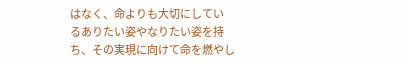はなく、命よりも大切にしてい
るありたい姿やなりたい姿を持ち、その実現に向けて命を燃やし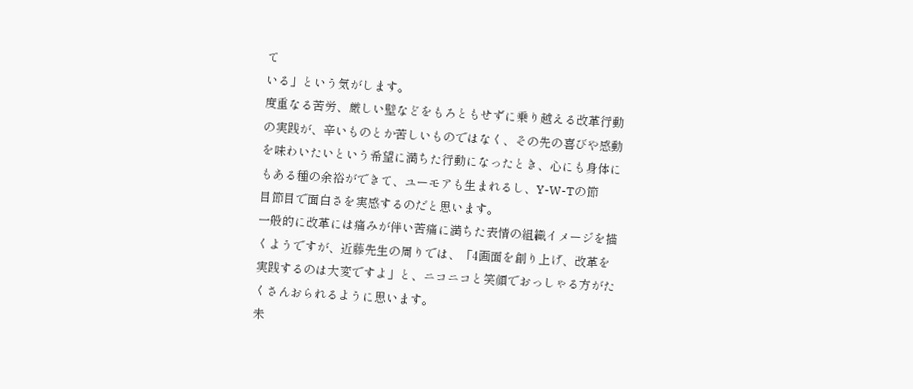て
いる」という気がします。
度重なる苦労、厳しい壁などをもろともせずに乗り越える改革行動
の実践が、辛いものとか苦しいものではなく、その先の喜びや感動
を味わいたいという希望に満ちた行動になったとき、心にも身体に
もある種の余裕ができて、ユーモアも生まれるし、Y-W-Tの節
目節目で面白さを実感するのだと思います。
一般的に改革には痛みが伴い苦痛に満ちた表情の組織イメージを描
くようですが、近藤先生の周りでは、「4画面を創り上げ、改革を
実践するのは大変ですよ」と、ニコニコと笑顔でおっしゃる方がた
くさんおられるように思います。
未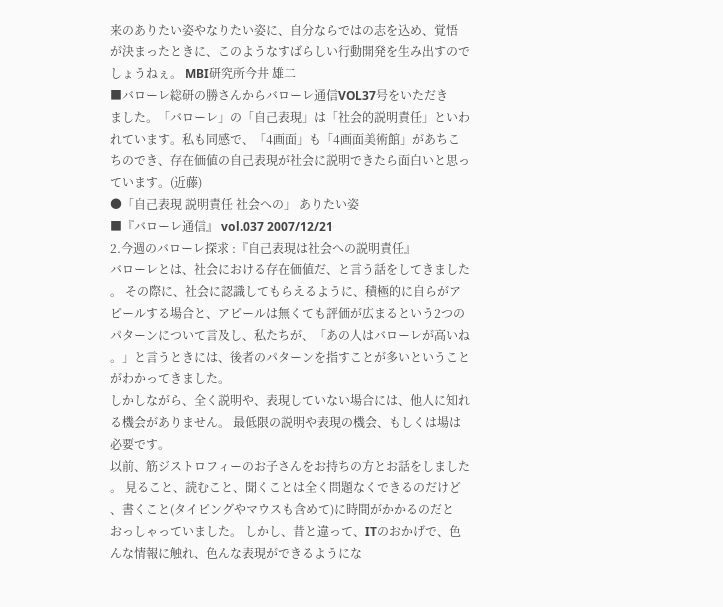来のありたい姿やなりたい姿に、自分ならではの志を込め、覚悟
が決まったときに、このようなすばらしい行動開発を生み出すので
しょうねぇ。 MBI研究所今井 雄二
■バローレ総研の勝さんからバローレ通信VOL37号をいただき
ました。「バローレ」の「自己表現」は「社会的説明責任」といわ
れています。私も同感で、「4画面」も「4画面美術館」があちこ
ちのでき、存在価値の自己表現が社会に説明できたら面白いと思っ
ています。(近藤)
●「自己表現 説明責任 社会への」 ありたい姿
■『バローレ通信』 vol.037 2007/12/21
2.今週のバローレ探求 :『自己表現は社会への説明責任』
バローレとは、社会における存在価値だ、と言う話をしてきました
。 その際に、社会に認識してもらえるように、積極的に自らがア
ピールする場合と、アピールは無くても評価が広まるという2つの
パターンについて言及し、私たちが、「あの人はバローレが高いね
。」と言うときには、後者のパターンを指すことが多いということ
がわかってきました。
しかしながら、全く説明や、表現していない場合には、他人に知れ
る機会がありません。 最低限の説明や表現の機会、もしくは場は
必要です。
以前、筋ジストロフィーのお子さんをお持ちの方とお話をしました
。 見ること、読むこと、聞くことは全く問題なくできるのだけど
、書くこと(タイピングやマウスも含めて)に時間がかかるのだと
おっしゃっていました。 しかし、昔と違って、ITのおかげで、色
んな情報に触れ、色んな表現ができるようにな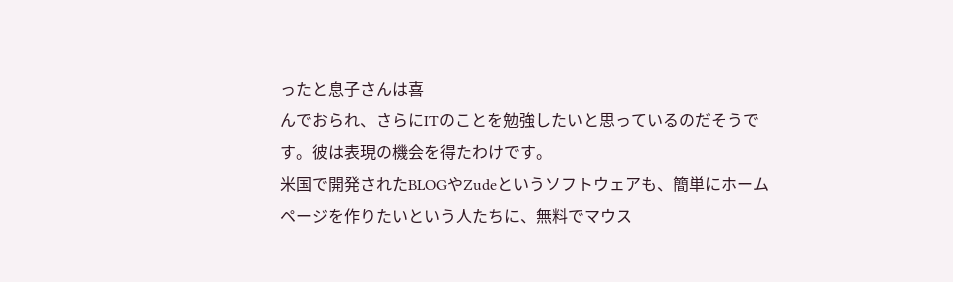ったと息子さんは喜
んでおられ、さらにITのことを勉強したいと思っているのだそうで
す。彼は表現の機会を得たわけです。
米国で開発されたBLOGやZudeというソフトウェアも、簡単にホーム
ページを作りたいという人たちに、無料でマウス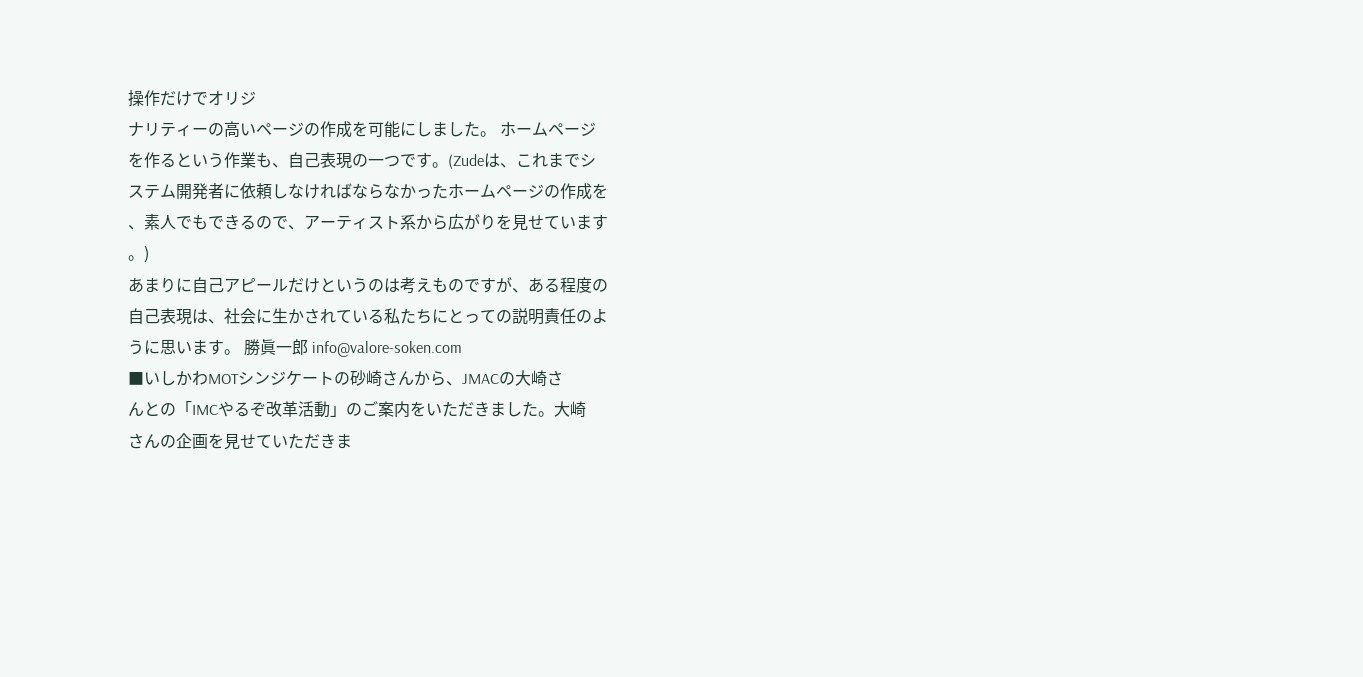操作だけでオリジ
ナリティーの高いページの作成を可能にしました。 ホームページ
を作るという作業も、自己表現の一つです。(Zudeは、これまでシ
ステム開発者に依頼しなければならなかったホームページの作成を
、素人でもできるので、アーティスト系から広がりを見せています
。)
あまりに自己アピールだけというのは考えものですが、ある程度の
自己表現は、社会に生かされている私たちにとっての説明責任のよ
うに思います。 勝眞一郎 info@valore-soken.com
■いしかわMOTシンジケートの砂崎さんから、JMACの大崎さ
んとの「IMCやるぞ改革活動」のご案内をいただきました。大崎
さんの企画を見せていただきま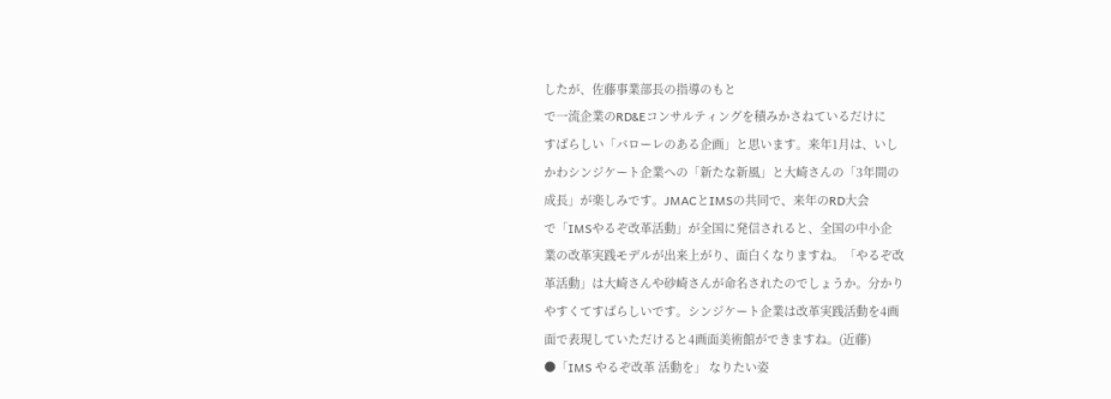したが、佐藤事業部長の指導のもと
で一流企業のRD&Eコンサルティングを積みかさねているだけに
すばらしい「バローレのある企画」と思います。来年1月は、いし
かわシンジケート企業への「新たな新風」と大崎さんの「3年間の
成長」が楽しみです。JMACとIMSの共同で、来年のRD大会
で「IMSやるぞ改革活動」が全国に発信されると、全国の中小企
業の改革実践モデルが出来上がり、面白くなりますね。「やるぞ改
革活動」は大崎さんや砂崎さんが命名されたのでしょうか。分かり
やすくてすばらしいです。シンジケート企業は改革実践活動を4画
面で表現していただけると4画面美術館ができますね。(近藤)
●「IMS やるぞ改革 活動を」 なりたい姿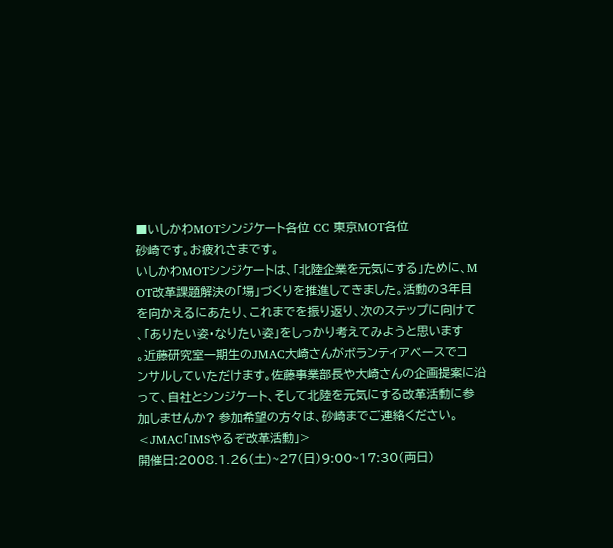■いしかわMOTシンジケート各位 CC 東京MOT各位
砂崎です。お疲れさまです。
いしかわMOTシンジケートは、「北陸企業を元気にする」ために、M
OT改革課題解決の「場」づくりを推進してきました。活動の3年目
を向かえるにあたり、これまでを振り返り、次のステップに向けて
、「ありたい姿・なりたい姿」をしっかり考えてみようと思います
。近藤研究室一期生のJMAC大崎さんがボランティアベースでコ
ンサルしていただけます。佐藤事業部長や大崎さんの企画提案に沿
って、自社とシンジケート、そして北陸を元気にする改革活動に参
加しませんか? 参加希望の方々は、砂崎までご連絡ください。
<JMAC「IMSやるぞ改革活動」>
開催日:2008.1.26(土)~27(日)9:00~17:30(両日)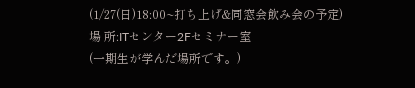(1/27(日)18:00~打ち上げ&同窓会飲み会の予定)
場 所:ITセンター2Fセミナー室
(一期生が学んだ場所です。)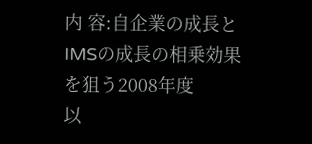内 容:自企業の成長とIMSの成長の相乗効果を狙う2008年度
以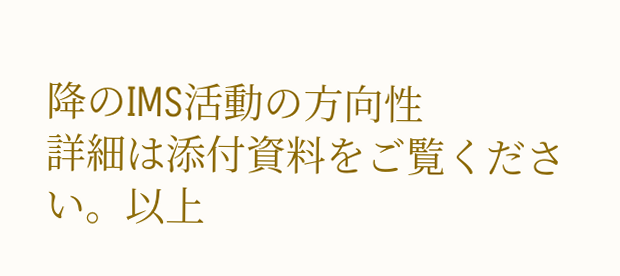降のIMS活動の方向性
詳細は添付資料をご覧ください。以上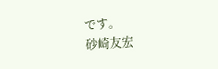です。
砂崎友宏